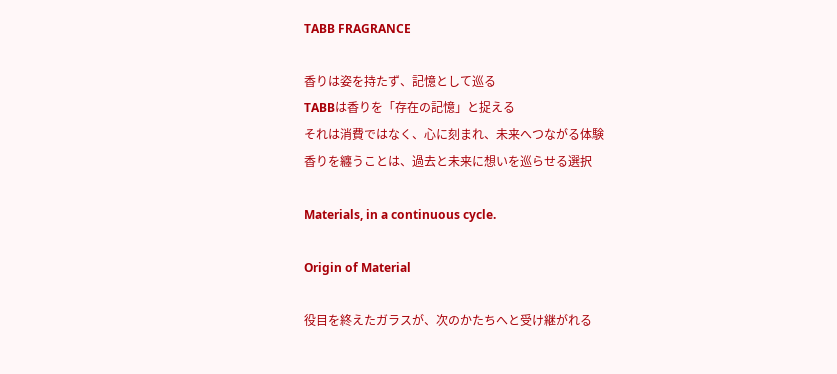TABB FRAGRANCE

香りは姿を持たず、記憶として巡る
TABBは香りを「存在の記憶」と捉える
それは消費ではなく、心に刻まれ、未来へつながる体験
香りを纏うことは、過去と未来に想いを巡らせる選択

Materials, in a continuous cycle.

Origin of Material

役目を終えたガラスが、次のかたちへと受け継がれる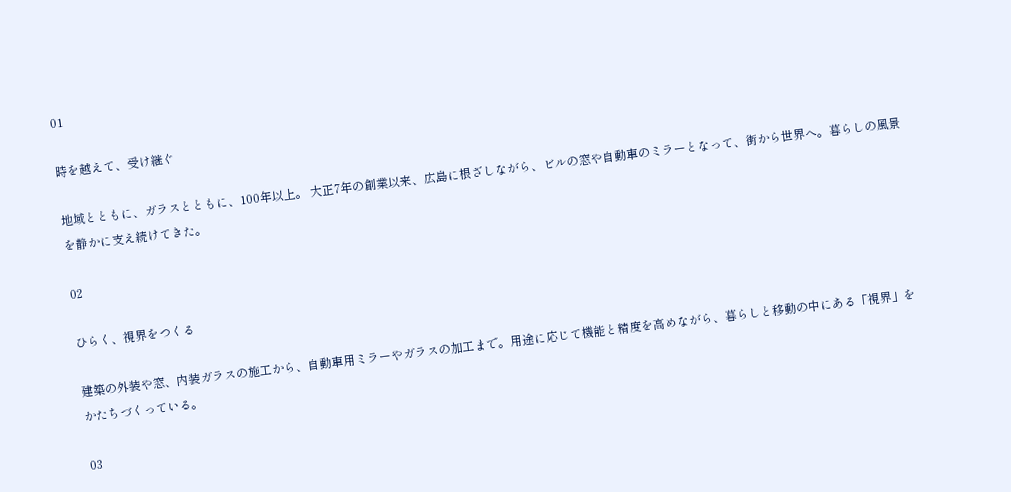01

時を越えて、受け継ぐ

地域とともに、ガラスとともに、100年以上。 大正7年の創業以来、広島に根ざしながら、ビルの窓や自動車のミラーとなって、街から世界へ。暮らしの風景を静かに支え続けてきた。

02

ひらく、視界をつくる

建築の外装や窓、内装ガラスの施工から、自動車用ミラーやガラスの加工まで。用途に応じて機能と精度を高めながら、暮らしと移動の中にある「視界」をかたちづくっている。

03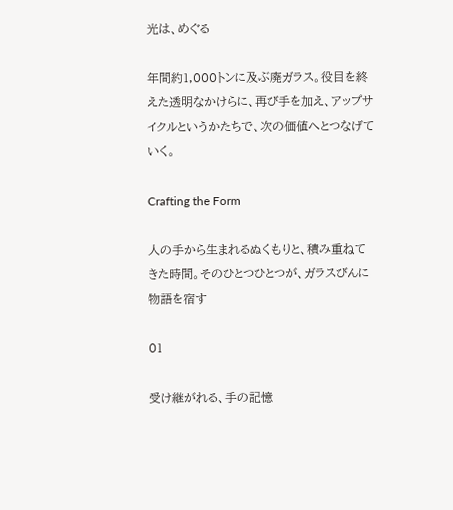光は、めぐる

年間約1,000トンに及ぶ廃ガラス。役目を終えた透明なかけらに、再び手を加え、アップサイクルというかたちで、次の価値へとつなげていく。

Crafting the Form

人の手から生まれるぬくもりと、積み重ねてきた時間。そのひとつひとつが、ガラスびんに物語を宿す

01

受け継がれる、手の記憶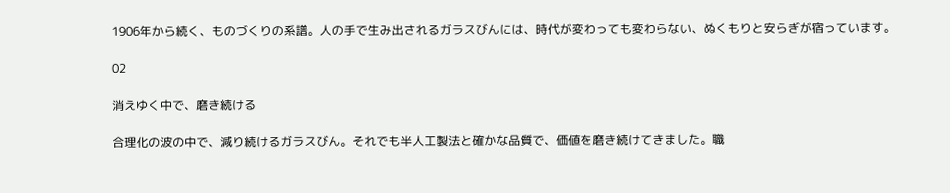1906年から続く、ものづくりの系譜。人の手で生み出されるガラスびんには、時代が変わっても変わらない、ぬくもりと安らぎが宿っています。

02

消えゆく中で、磨き続ける

合理化の波の中で、減り続けるガラスびん。それでも半人工製法と確かな品質で、価値を磨き続けてきました。職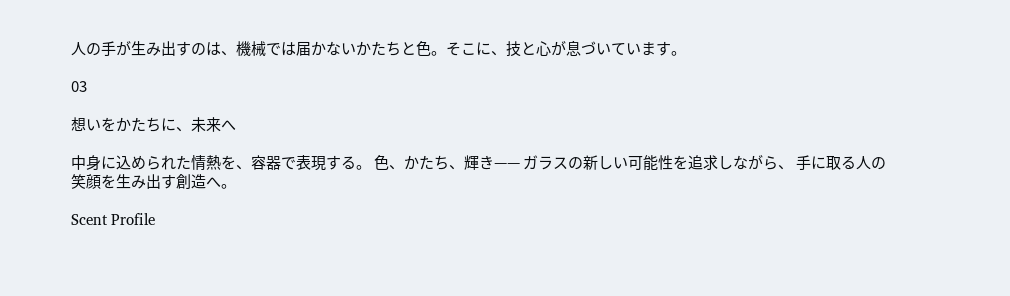人の手が生み出すのは、機械では届かないかたちと色。そこに、技と心が息づいています。

03

想いをかたちに、未来へ

中身に込められた情熱を、容器で表現する。 色、かたち、輝き—— ガラスの新しい可能性を追求しながら、 手に取る人の笑顔を生み出す創造へ。

Scent Profile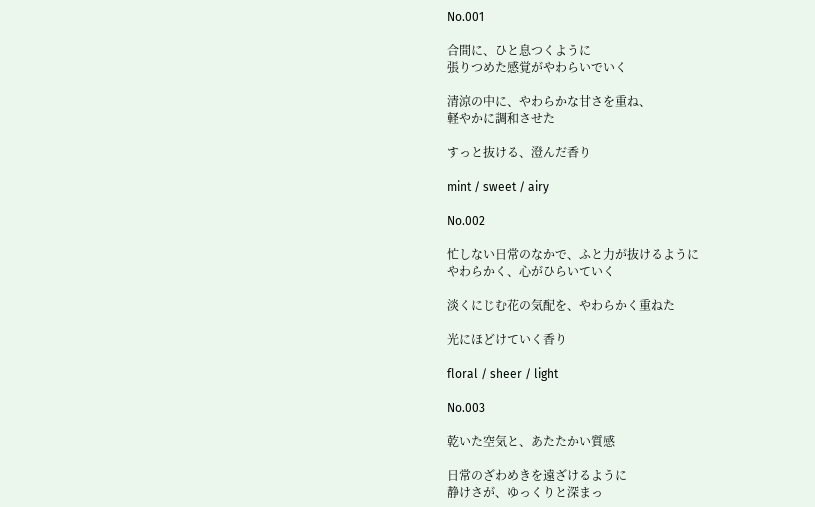No.001

合間に、ひと息つくように
張りつめた感覚がやわらいでいく

清涼の中に、やわらかな甘さを重ね、
軽やかに調和させた

すっと抜ける、澄んだ香り

mint / sweet / airy

No.002

忙しない日常のなかで、ふと力が抜けるように
やわらかく、心がひらいていく

淡くにじむ花の気配を、やわらかく重ねた

光にほどけていく香り

floral / sheer / light

No.003

乾いた空気と、あたたかい質感

日常のざわめきを遠ざけるように
静けさが、ゆっくりと深まっ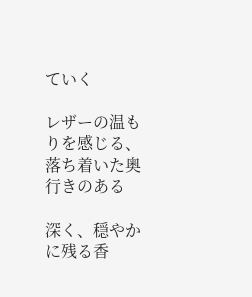ていく

レザーの温もりを感じる、
落ち着いた奥行きのある

深く、穏やかに残る香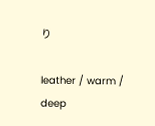り

leather / warm / deep